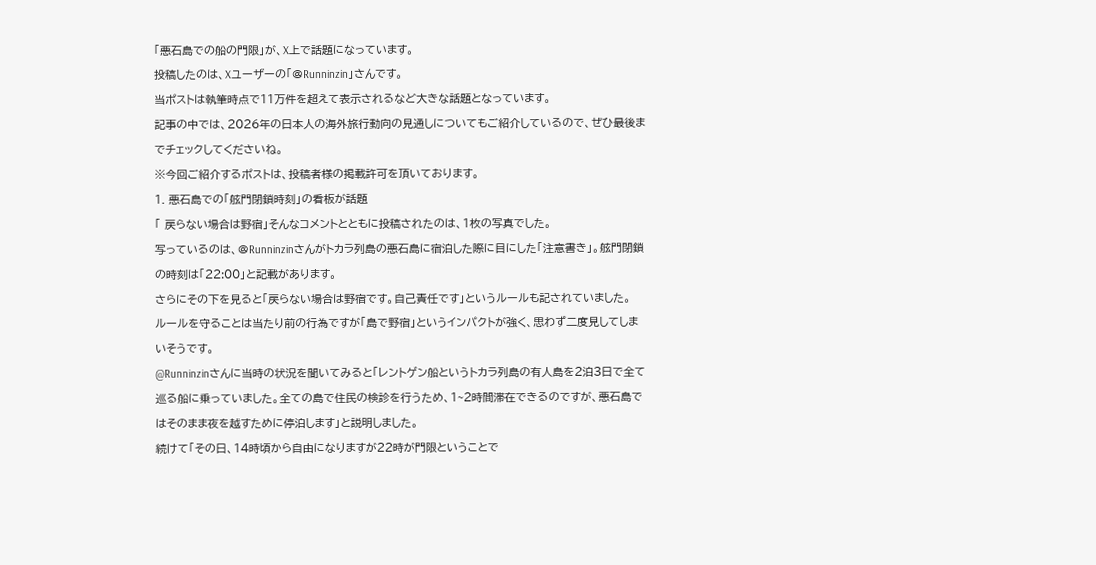「悪石島での船の門限」が、X上で話題になっています。
投稿したのは、Xユーザーの「@Runninzin」さんです。
当ポストは執筆時点で11万件を超えて表示されるなど大きな話題となっています。
記事の中では、2026年の日本人の海外旅行動向の見通しについてもご紹介しているので、ぜひ最後までチェックしてくださいね。
※今回ご紹介するポストは、投稿者様の掲載許可を頂いております。
1. 悪石島での「舷門閉鎖時刻」の看板が話題
「 戻らない場合は野宿」そんなコメントとともに投稿されたのは、1枚の写真でした。
写っているのは、@Runninzinさんがトカラ列島の悪石島に宿泊した際に目にした「注意書き」。舷門閉鎖の時刻は「22:00」と記載があります。
さらにその下を見ると「戻らない場合は野宿です。自己責任です」というルールも記されていました。
ルールを守ることは当たり前の行為ですが「島で野宿」というインパクトが強く、思わず二度見してしまいそうです。
@Runninzinさんに当時の状況を聞いてみると「レントゲン船というトカラ列島の有人島を2泊3日で全て巡る船に乗っていました。全ての島で住民の検診を行うため、1~2時間滞在できるのですが、悪石島ではそのまま夜を越すために停泊します」と説明しました。
続けて「その日、14時頃から自由になりますが22時が門限ということで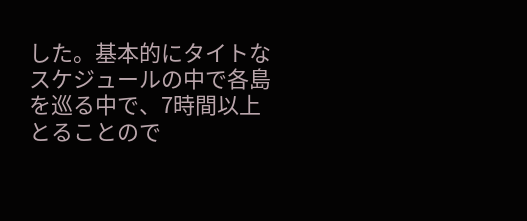した。基本的にタイトなスケジュールの中で各島を巡る中で、7時間以上とることので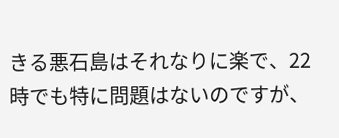きる悪石島はそれなりに楽で、22時でも特に問題はないのですが、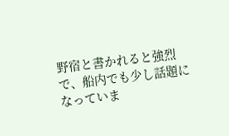野宿と書かれると強烈で、船内でも少し話題になっていま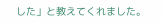した」と教えてくれました。